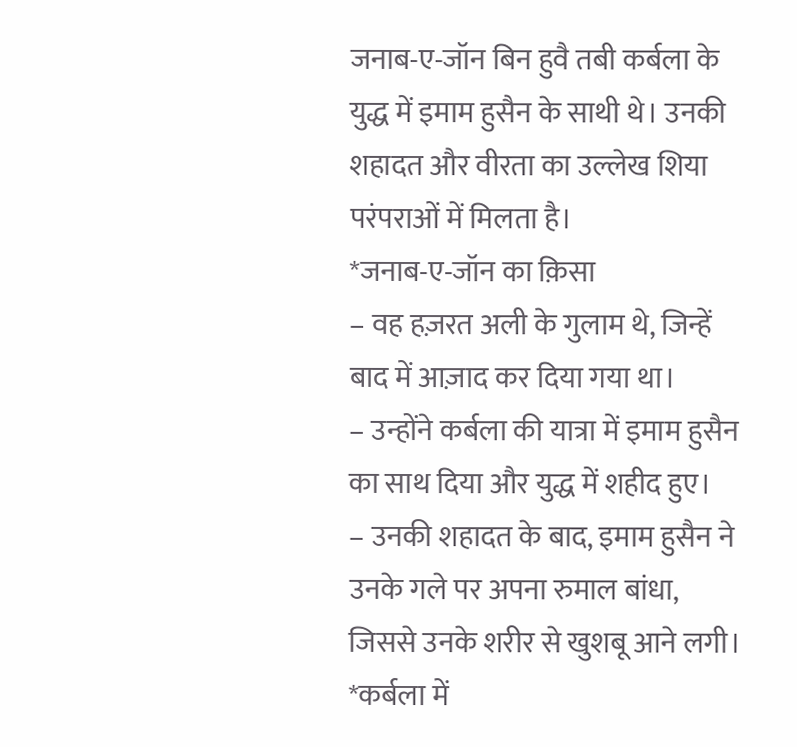जनाब-ए-जॉन बिन हुवै तबी कर्बला के युद्ध में इमाम हुसैन के साथी थे। उनकी शहादत और वीरता का उल्लेख शिया परंपराओं में मिलता है।
*जनाब-ए-जॉन का क़िसा
– वह हज़रत अली के गुलाम थे, जिन्हें बाद में आज़ाद कर दिया गया था।
– उन्होंने कर्बला की यात्रा में इमाम हुसैन का साथ दिया और युद्ध में शहीद हुए।
– उनकी शहादत के बाद, इमाम हुसैन ने उनके गले पर अपना रुमाल बांधा, जिससे उनके शरीर से खुशबू आने लगी।
*कर्बला में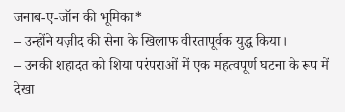जनाब-ए-जॉन की भूमिका*
– उन्होंने यज़ीद की सेना के खिलाफ वीरतापूर्वक युद्ध किया।
– उनकी शहादत को शिया परंपराओं में एक महत्वपूर्ण घटना के रूप में देखा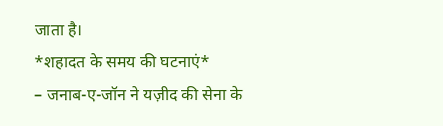जाता है।
*शहादत के समय की घटनाएं*
– जनाब-ए-जॉन ने यज़ीद की सेना के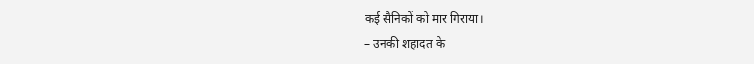कई सैनिकों को मार गिराया।
– उनकी शहादत के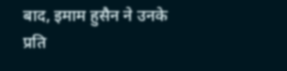बाद, इमाम हुसैन ने उनके प्रति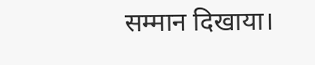सम्मान दिखाया।